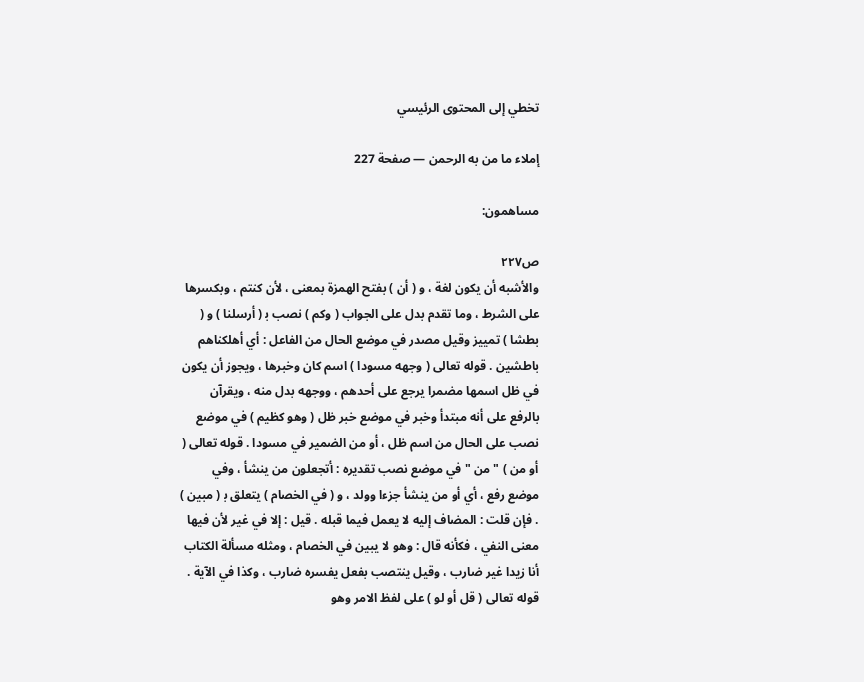تخطي إلى المحتوى الرئيسي

إملاء ما من به الرحمن — صفحة 227

مساهمون:

ص٢٢٧
والأشبه أن يكون لغة ، و ( أن ) بفتح الهمزة بمعنى ، لأن كنتم ، وبكسرها على الشرط ، وما تقدم بدل على الجواب ( وكم ) نصب ب‍ ( أرسلنا ) و ( بطشا ) تمييز وقيل مصدر في موضع الحال من الفاعل : أي أهلكناهم باطشين . قوله تعالى ( وجهه مسودا ) اسم كان وخبرها ، ويجوز أن يكون في ظل اسمها مضمرا يرجع على أحدهم ، ووجهه بدل منه ، ويقرآن بالرفع على أنه مبتدأ وخبر في موضع خبر ظل ( وهو كظيم ) في موضع نصب على الحال من اسم ظل ، أو من الضمير في مسودا . قوله تعالى ( أو من ) " من " في موضع نصب تقديره : أتجعلون من ينشأ ، وفي موضع رفع ، أي أو من ينشأ جزءا وولد ، و ( في الخصام ) يتعلق ب‍ ( مبين ) . فإن قلت : المضاف إليه لا يعمل فيما قبله . قيل : إلا في غير لأن فيها معنى النفي ، فكأنه قال : وهو لا يبين في الخصام ، ومثله مسألة الكتاب أنا زيدا غير ضارب ، وقيل ينتصب بفعل يفسره ضارب ، وكذا في الآية . قوله تعالى ( قل أو لو ) على لفظ الامر وهو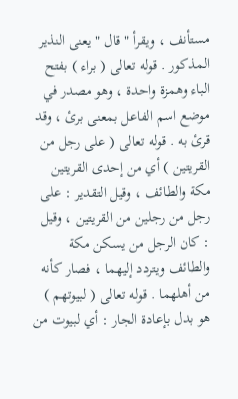مستأنف ، ويقرأ " قال " يعنى النذير المذكور . قوله تعالى ( براء ) بفتح الباء وهمزة واحدة ، وهو مصدر في موضع اسم الفاعل بمعنى برئ ، وقد قرئ به . قوله تعالى ( على رجل من القريتين ) أي من إحدى القريتين مكة والطائف ، وقيل التقدير : على رجل من رجلين من القريتين ، وقيل : كان الرجل من يسكن مكة والطائف ويتردد إليهما ، فصار كأنه من أهلهما . قوله تعالى ( لبيوتهم ) هو بدل بإعادة الجار : أي لبيوت من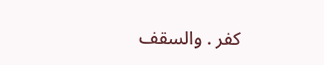كفر . والسقف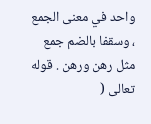واحد في معنى الجمع ، وسقفا بالضم جمع مثل رهن ورهن . قوله تعالى (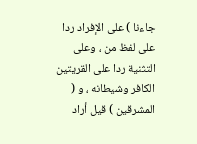جاءنا ) على الإفراد ردا على لفظ من ، وعلى التثنية ردا على القريتين الكافر وشيطانه ، و ( المشرقين ) قيل أراد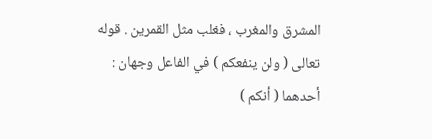المشرق والمغرب ، فغلب مثل القمرين . قوله تعالى ( ولن ينفعكم ) في الفاعل وجهان : أحدهما ( أنكم )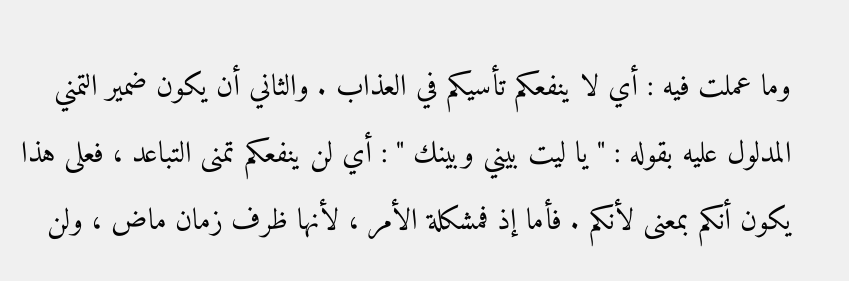وما عملت فيه : أي لا ينفعكم تأسيكم في العذاب . والثاني أن يكون ضمير التمني المدلول عليه بقوله : " يا ليت بيني وبينك " : أي لن ينفعكم تمنى التباعد ، فعلى هذا يكون أنكم بمعنى لأنكم . فأما إذ فمشكلة الأمر ، لأنها ظرف زمان ماض ، ولن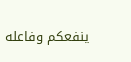ينفعكم وفاعله